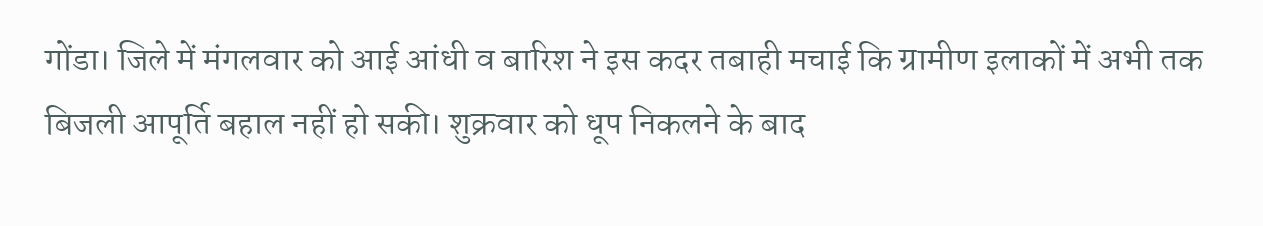गोंडा। जिले में मंगलवार को आई आंधी व बारिश ने इस कदर तबाही मचाई कि ग्रामीण इलाकों में अभी तक बिजली आपूर्ति बहाल नहीं हो सकी। शुक्रवार को धूप निकलने के बाद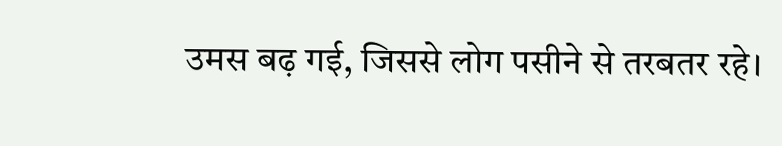उमस बढ़ गई, जिससे लोग पसीने से तरबतर रहे।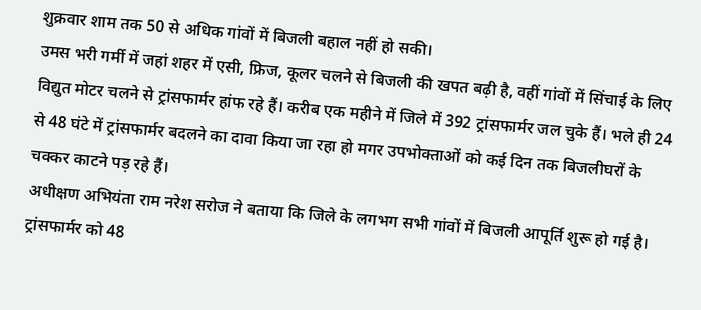शुक्रवार शाम तक 50 से अधिक गांवों में बिजली बहाल नहीं हो सकी।
उमस भरी गर्मी में जहां शहर में एसी, फ्रिज, कूलर चलने से बिजली की खपत बढ़ी है, वहीं गांवों में सिंचाई के लिए विद्युत मोटर चलने से ट्रांसफार्मर हांफ रहे हैं। करीब एक महीने में जिले में 392 ट्रांसफार्मर जल चुके हैं। भले ही 24 से 48 घंटे में ट्रांसफार्मर बदलने का दावा किया जा रहा हो मगर उपभोक्ताओं को कई दिन तक बिजलीघरों के चक्कर काटने पड़ रहे हैं।
अधीक्षण अभियंता राम नरेश सरोज ने बताया कि जिले के लगभग सभी गांवों में बिजली आपूर्ति शुरू हो गई है। ट्रांसफार्मर को 48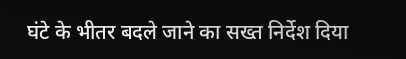घंटे के भीतर बदले जाने का सख्त निर्देश दिया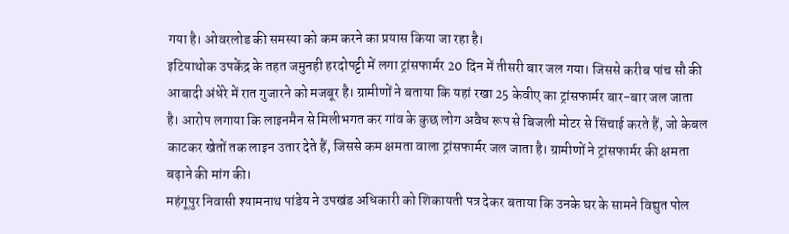गया है। ओवरलोड की समस्या को कम करने का प्रयास किया जा रहा है।
इटियाथोक उपकेंद्र के तहत जमुनही हरदोपट्टी में लगा ट्रांसफार्मर 20 दिन में तीसरी बार जल गया। जिससे करीब पांच सौ की आबादी अंधेरे में रात गुजारने को मजबूर है। ग्रामीणों ने बताया कि यहां रखा 25 केवीए का ट्रांसफार्मर बार-बार जल जाता है। आरोप लगाया कि लाइनमैन से मिलीभगत कर गांव के कुछ लोग अवैध रूप से बिजली मोटर से सिंचाई करते हैं, जो केबल काटकर खेतों तक लाइन उतार देते हैं, जिससे कम क्षमता वाला ट्रांसफार्मर जल जाता है। ग्रामीणों ने ट्रांसफार्मर की क्षमता बढ़ाने की मांग की।
महंगूपुर निवासी श्यामनाथ पांडेय ने उपखंड अधिकारी को शिकायती पत्र देकर बताया कि उनके घर के सामने विद्युत पोल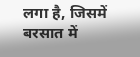लगा है, जिसमें बरसात में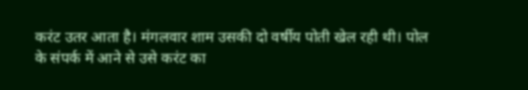करंट उतर आता है। मंगलवार शाम उसकी दो वर्षीय पोती खेल रही थी। पोल के संपर्क में आने से उसे करंट का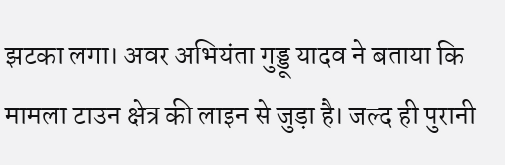झटका लगा। अवर अभियंता गुड्डू यादव ने बताया कि मामला टाउन क्षेत्र की लाइन से जुड़ा है। जल्द ही पुरानी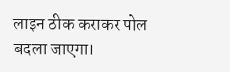लाइन ठीक कराकर पोल बदला जाएगा।